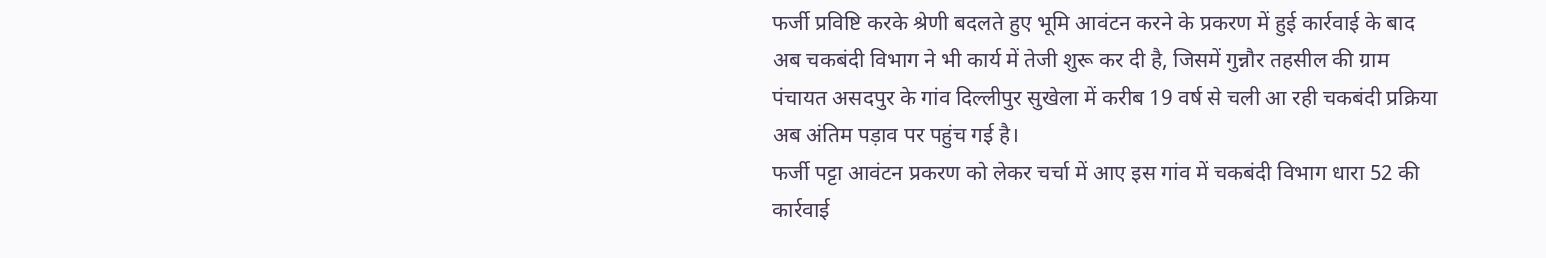फर्जी प्रविष्टि करके श्रेणी बदलते हुए भूमि आवंटन करने के प्रकरण में हुई कार्रवाई के बाद अब चकबंदी विभाग ने भी कार्य में तेजी शुरू कर दी है, जिसमें गुन्नौर तहसील की ग्राम पंचायत असदपुर के गांव दिल्लीपुर सुखेला में करीब 19 वर्ष से चली आ रही चकबंदी प्रक्रिया अब अंतिम पड़ाव पर पहुंच गई है।
फर्जी पट्टा आवंटन प्रकरण को लेकर चर्चा में आए इस गांव में चकबंदी विभाग धारा 52 की कार्रवाई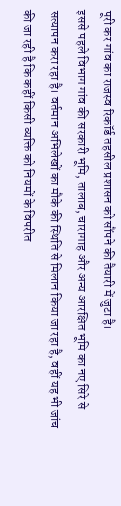पूरी कर गांव का राजस्व रिकॉर्ड तहसील प्रशासन को सौंपने की तैयारी में जुटा है।
इससे पहले विभाग गांव की सरकारी भूमि, तालाब, चारागाह और अन्य आरक्षित भूमि का नए सिरे से सत्यापन करा रहा है। वर्तमान अभिलेखों का मौके की स्थिति से मिलान किया जा रहा है, वहीं यह भी जांच की जा रही है कि कहीं किसी व्यक्ति को नियमों के विपरीत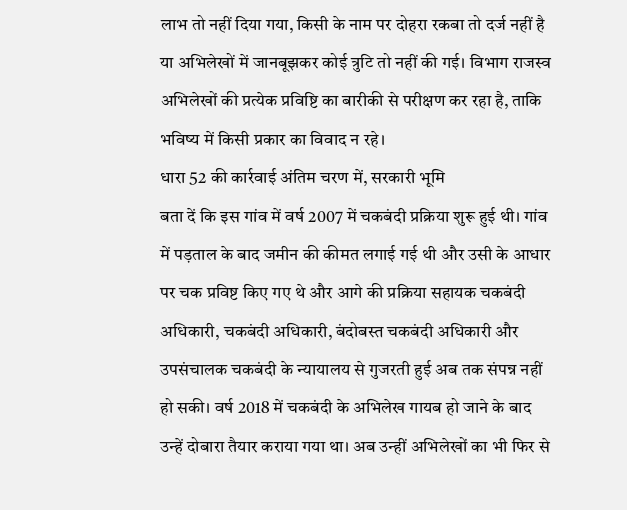लाभ तो नहीं दिया गया, किसी के नाम पर दोहरा रकबा तो दर्ज नहीं है या अभिलेखों में जानबूझकर कोई त्रुटि तो नहीं की गई। विभाग राजस्व अभिलेखों की प्रत्येक प्रविष्टि का बारीकी से परीक्षण कर रहा है, ताकि भविष्य में किसी प्रकार का विवाद न रहे।
धारा 52 की कार्रवाई अंतिम चरण में, सरकारी भूमि
बता दें कि इस गांव में वर्ष 2007 में चकबंदी प्रक्रिया शुरू हुई थी। गांव में पड़ताल के बाद जमीन की कीमत लगाई गई थी और उसी के आधार पर चक प्रविष्ट किए गए थे और आगे की प्रक्रिया सहायक चकबंदी अधिकारी, चकबंदी अधिकारी, बंदोबस्त चकबंदी अधिकारी और उपसंचालक चकबंदी के न्यायालय से गुजरती हुई अब तक संपन्न नहीं हो सकी। वर्ष 2018 में चकबंदी के अभिलेख गायब हो जाने के बाद उन्हें दोबारा तैयार कराया गया था। अब उन्हीं अभिलेखों का भी फिर से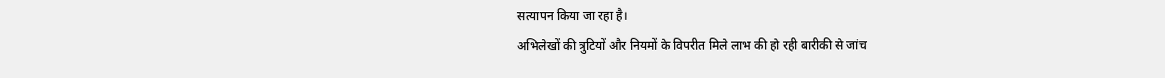सत्यापन किया जा रहा है।
अभिलेखों की त्रुटियों और नियमों के विपरीत मिले लाभ की हो रही बारीकी से जांच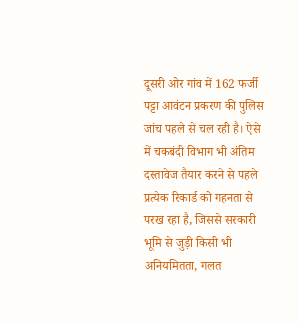दूसरी ओर गांव में 162 फर्जी पट्टा आवंटन प्रकरण की पुलिस जांच पहले से चल रही है। ऐसे में चकबंदी विभाग भी अंतिम दस्तावेज तैयार करने से पहले प्रत्येक रिकार्ड को गहनता से परख रहा है, जिससे सरकारी भूमि से जुड़ी किसी भी अनियमितता, गलत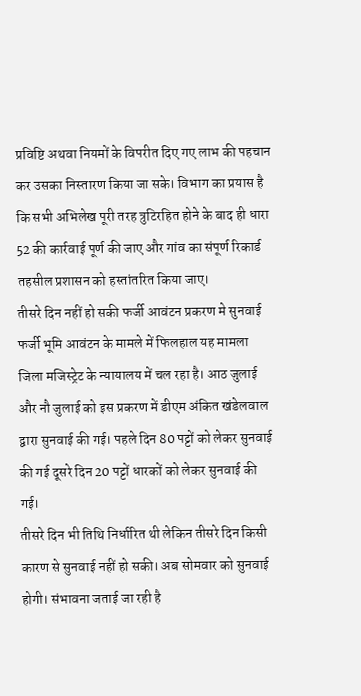प्रविष्टि अथवा नियमों के विपरीत दिए गए लाभ की पहचान कर उसका निस्तारण किया जा सके। विभाग का प्रयास है कि सभी अभिलेख पूरी तरह त्रुटिरहित होने के बाद ही धारा 52 की कार्रवाई पूर्ण की जाए और गांव का संपूर्ण रिकार्ड तहसील प्रशासन को हस्तांतरित किया जाए।
तीसरे दिन नहीं हो सकी फर्जी आवंटन प्रकरण मे सुनवाई
फर्जी भूमि आवंटन के मामले में फिलहाल यह मामला जिला मजिस्ट्रेट के न्यायालय में चल रहा है। आठ जुलाई और नौ जुलाई को इस प्रकरण में डीएम अंकित खंडेलवाल द्वारा सुनवाई की गई। पहले दिन 80 पट्टों को लेकर सुनवाई की गई दूसरे दिन 20 पट्टों धारकों को लेकर सुनवाई की गई।
तीसरे दिन भी तिथि निर्धारित थी लेकिन तीसरे दिन किसी कारण से सुनवाई नहीं हो सकी। अब सोमवार को सुनवाई होगी। संभावना जताई जा रही है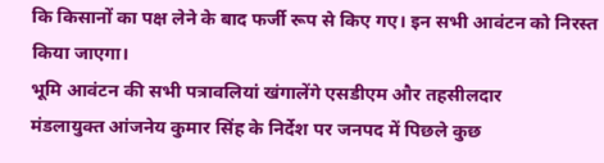कि किसानों का पक्ष लेने के बाद फर्जी रूप से किए गए। इन सभी आवंटन को निरस्त किया जाएगा।
भूमि आवंटन की सभी पत्रावलियां खंगालेंगे एसडीएम और तहसीलदार
मंडलायुक्त आंजनेय कुमार सिंह के निर्देश पर जनपद में पिछले कुछ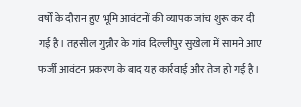वर्षों के दौरान हुए भूमि आवंटनों की व्यापक जांच शुरू कर दी गई है। तहसील गुन्नौर के गांव दिल्लीपुर सुखेला में सामने आए फर्जी आवंटन प्रकरण के बाद यह कार्रवाई और तेज हो गई है।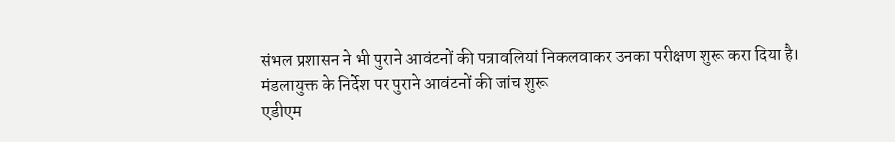संभल प्रशासन ने भी पुराने आवंटनों की पत्रावलियां निकलवाकर उनका परीक्षण शुरू करा दिया है।
मंडलायुक्त के निर्देश पर पुराने आवंटनों की जांच शुरू
एडीएम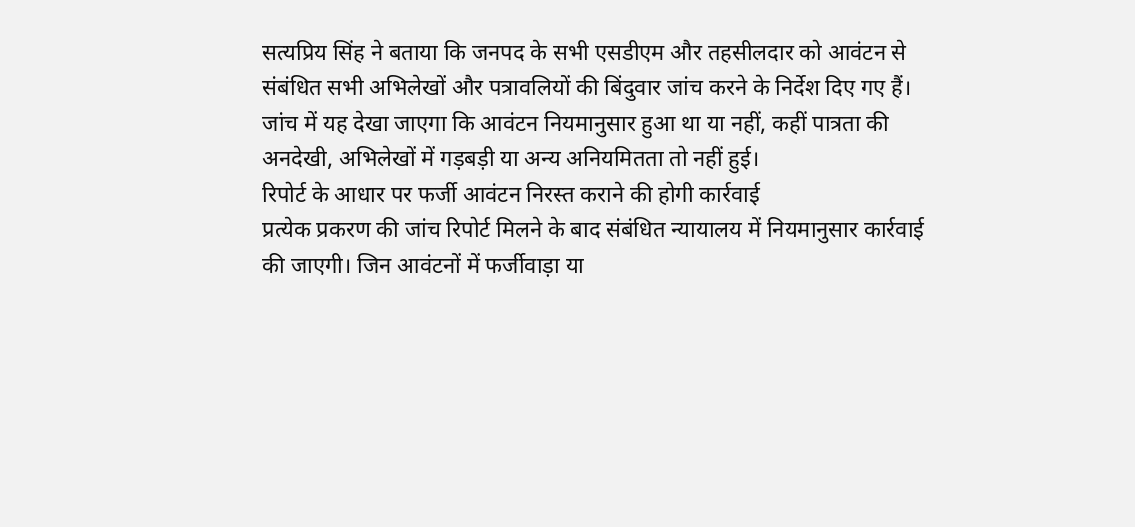सत्यप्रिय सिंह ने बताया कि जनपद के सभी एसडीएम और तहसीलदार को आवंटन से संबंधित सभी अभिलेखों और पत्रावलियों की बिंदुवार जांच करने के निर्देश दिए गए हैं। जांच में यह देखा जाएगा कि आवंटन नियमानुसार हुआ था या नहीं, कहीं पात्रता की अनदेखी, अभिलेखों में गड़बड़ी या अन्य अनियमितता तो नहीं हुई।
रिपोर्ट के आधार पर फर्जी आवंटन निरस्त कराने की होगी कार्रवाई
प्रत्येक प्रकरण की जांच रिपोर्ट मिलने के बाद संबंधित न्यायालय में नियमानुसार कार्रवाई की जाएगी। जिन आवंटनों में फर्जीवाड़ा या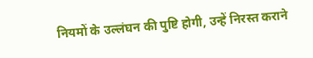नियमों के उल्लंघन की पुष्टि होगी, उन्हें निरस्त कराने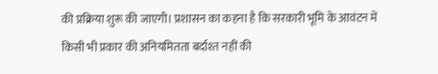की प्रक्रिया शुरू की जाएगी। प्रशासन का कहना है कि सरकारी भूमि के आवंटन में किसी भी प्रकार की अनियमितता बर्दाश्त नहीं की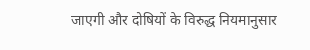जाएगी और दोषियों के विरुद्ध नियमानुसार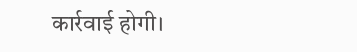कार्रवाई होगी।